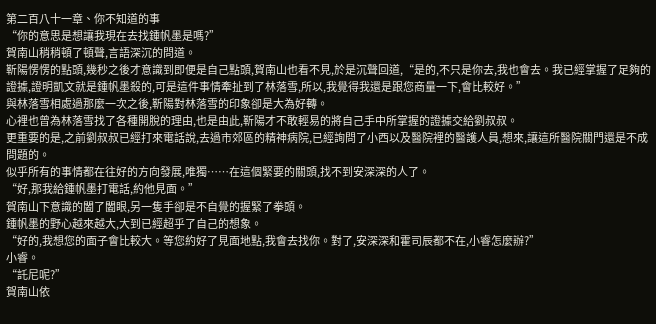第二百八十一章、你不知道的事
“你的意思是想讓我現在去找鍾帆墨是嗎?”
賀南山稍稍頓了頓聲,言語深沉的問道。
靳陽愣愣的點頭,幾秒之後才意識到即便是自己點頭,賀南山也看不見,於是沉聲回道,“是的,不只是你去,我也會去。我已經掌握了足夠的證據,證明凱文就是鍾帆墨殺的,可是這件事情牽扯到了林落雪,所以,我覺得我還是跟您商量一下,會比較好。”
與林落雪相處過那麼一次之後,靳陽對林落雪的印象卻是大為好轉。
心裡也曾為林落雪找了各種開脫的理由,也是由此,靳陽才不敢輕易的將自己手中所掌握的證據交給劉叔叔。
更重要的是,之前劉叔叔已經打來電話說,去過市郊區的精神病院,已經詢問了小西以及醫院裡的醫護人員,想來,讓這所醫院關門還是不成問題的。
似乎所有的事情都在往好的方向發展,唯獨……在這個緊要的關頭,找不到安深深的人了。
“好,那我給鍾帆墨打電話,約他見面。”
賀南山下意識的闔了闔眼,另一隻手卻是不自覺的握緊了拳頭。
鍾帆墨的野心越來越大,大到已經超乎了自己的想象。
“好的,我想您的面子會比較大。等您約好了見面地點,我會去找你。對了,安深深和霍司辰都不在,小睿怎麼辦?”
小睿。
“託尼呢?”
賀南山依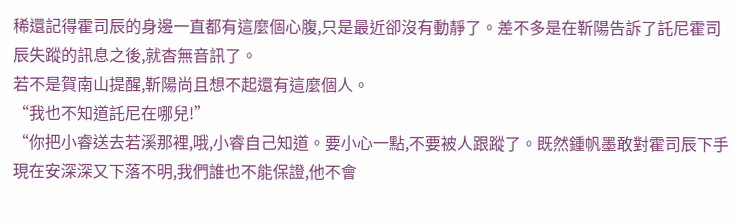稀還記得霍司辰的身邊一直都有這麼個心腹,只是最近卻沒有動靜了。差不多是在靳陽告訴了託尼霍司辰失蹤的訊息之後,就杳無音訊了。
若不是賀南山提醒,靳陽尚且想不起還有這麼個人。
“我也不知道託尼在哪兒!”
“你把小睿送去若溪那裡,哦,小睿自己知道。要小心一點,不要被人跟蹤了。既然鍾帆墨敢對霍司辰下手現在安深深又下落不明,我們誰也不能保證,他不會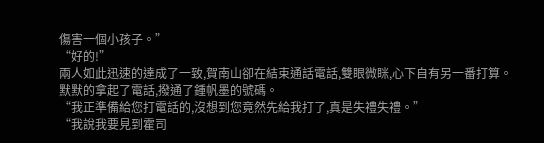傷害一個小孩子。”
“好的!”
兩人如此迅速的達成了一致,賀南山卻在結束通話電話,雙眼微眯,心下自有另一番打算。
默默的拿起了電話,撥通了鍾帆墨的號碼。
“我正準備給您打電話的,沒想到您竟然先給我打了,真是失禮失禮。”
“我說我要見到霍司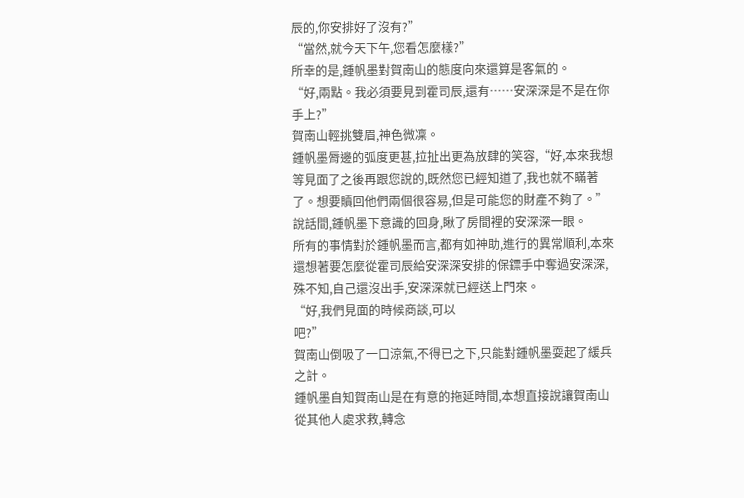辰的,你安排好了沒有?”
“當然,就今天下午,您看怎麼樣?”
所幸的是,鍾帆墨對賀南山的態度向來還算是客氣的。
“好,兩點。我必須要見到霍司辰,還有……安深深是不是在你手上?”
賀南山輕挑雙眉,神色微凜。
鍾帆墨脣邊的弧度更甚,拉扯出更為放肆的笑容,“好,本來我想等見面了之後再跟您說的,既然您已經知道了,我也就不瞞著了。想要贖回他們兩個很容易,但是可能您的財產不夠了。”
說話間,鍾帆墨下意識的回身,瞅了房間裡的安深深一眼。
所有的事情對於鍾帆墨而言,都有如神助,進行的異常順利,本來還想著要怎麼從霍司辰給安深深安排的保鏢手中奪過安深深,殊不知,自己還沒出手,安深深就已經送上門來。
“好,我們見面的時候商談,可以
吧?”
賀南山倒吸了一口涼氣,不得已之下,只能對鍾帆墨耍起了緩兵之計。
鍾帆墨自知賀南山是在有意的拖延時間,本想直接說讓賀南山從其他人處求救,轉念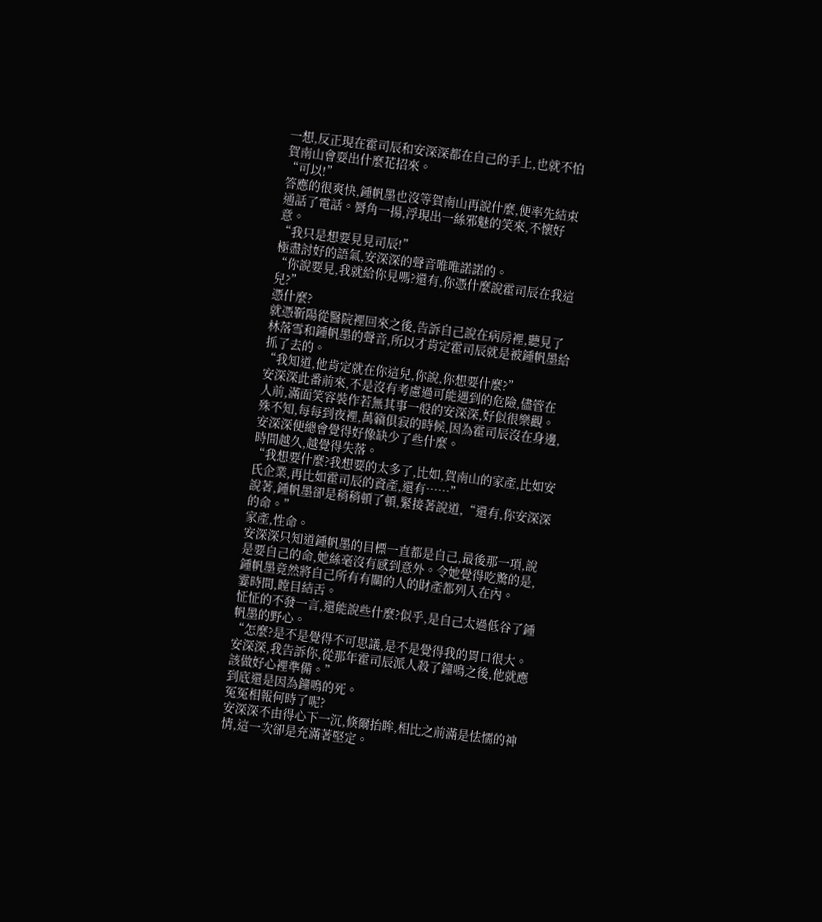一想,反正現在霍司辰和安深深都在自己的手上,也就不怕賀南山會耍出什麼花招來。
“可以!”
答應的很爽快,鍾帆墨也沒等賀南山再說什麼,便率先結束通話了電話。脣角一揚,浮現出一絲邪魅的笑來,不懷好意。
“我只是想要見見司辰!”
極盡討好的語氣,安深深的聲音唯唯諾諾的。
“你說要見,我就給你見嗎?還有,你憑什麼說霍司辰在我這兒?”
憑什麼?
就憑靳陽從醫院裡回來之後,告訴自己說在病房裡,聽見了林落雪和鍾帆墨的聲音,所以才肯定霍司辰就是被鍾帆墨給抓了去的。
“我知道,他肯定就在你這兒,你說,你想要什麼?”
安深深此番前來,不是沒有考慮過可能遇到的危險,儘管在人前,滿面笑容裝作若無其事一般的安深深,好似很樂觀。
殊不知,每每到夜裡,萬籟俱寂的時候,因為霍司辰沒在身邊,安深深便總會覺得好像缺少了些什麼。
時間越久,越覺得失落。
“我想要什麼?我想要的太多了,比如,賀南山的家產,比如安氏企業,再比如霍司辰的資產,還有……”
說著,鍾帆墨卻是稍稍頓了頓,緊接著說道,“還有,你安深深的命。”
家產,性命。
安深深只知道鍾帆墨的目標一直都是自己,最後那一項,說是要自己的命,她絲毫沒有感到意外。令她覺得吃驚的是,鍾帆墨竟然將自己所有有關的人的財產都列入在內。
霎時間,瞠目結舌。
怔怔的不發一言,還能說些什麼?似乎,是自己太過低谷了鍾帆墨的野心。
“怎麼?是不是覺得不可思議,是不是覺得我的胃口很大。安深深,我告訴你,從那年霍司辰派人殺了鐘鳴之後,他就應該做好心裡準備。”
到底還是因為鐘鳴的死。
冤冤相報何時了呢?
安深深不由得心下一沉,倏爾抬眸,相比之前滿是怯懦的神情,這一次卻是充滿著堅定。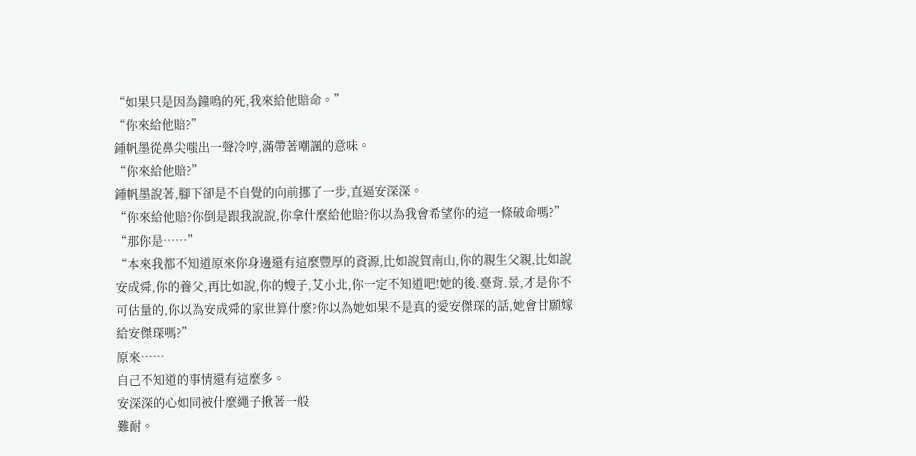“如果只是因為鐘鳴的死,我來給他賠命。”
“你來給他賠?”
鍾帆墨從鼻尖嗤出一聲冷哼,滿帶著嘲諷的意味。
“你來給他賠?”
鍾帆墨說著,腳下卻是不自覺的向前挪了一步,直逼安深深。
“你來給他賠?你倒是跟我說說,你拿什麼給他賠?你以為我會希望你的這一條破命嗎?”
“那你是……”
“本來我都不知道原來你身邊還有這麼豐厚的資源,比如說賀南山,你的親生父親,比如說安成舜,你的養父,再比如說,你的嫂子,艾小北,你一定不知道吧!她的後.臺背.景,才是你不可估量的,你以為安成舜的家世算什麼?你以為她如果不是真的愛安傑琛的話,她會甘願嫁給安傑琛嗎?”
原來……
自己不知道的事情還有這麼多。
安深深的心如同被什麼繩子揪著一般
難耐。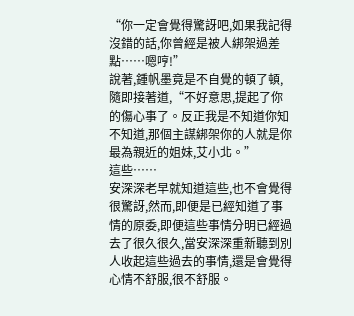“你一定會覺得驚訝吧,如果我記得沒錯的話,你曾經是被人綁架過差點……嗯哼!”
說著,鍾帆墨竟是不自覺的頓了頓,隨即接著道,“不好意思,提起了你的傷心事了。反正我是不知道你知不知道,那個主謀綁架你的人就是你最為親近的姐妹,艾小北。”
這些……
安深深老早就知道這些,也不會覺得很驚訝,然而,即便是已經知道了事情的原委,即便這些事情分明已經過去了很久很久,當安深深重新聽到別人收起這些過去的事情,還是會覺得心情不舒服,很不舒服。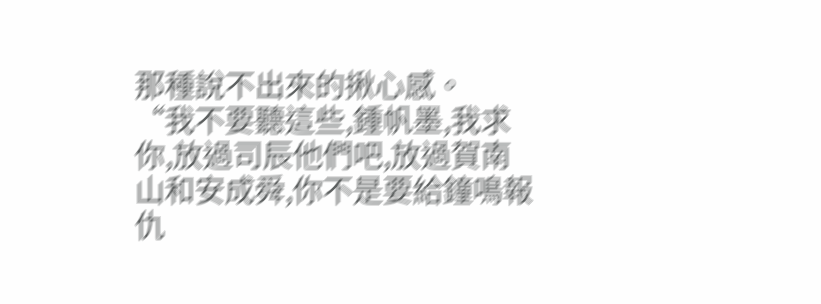那種說不出來的揪心感。
“我不要聽這些,鍾帆墨,我求你,放過司辰他們吧,放過賀南山和安成舜,你不是要給鐘鳴報仇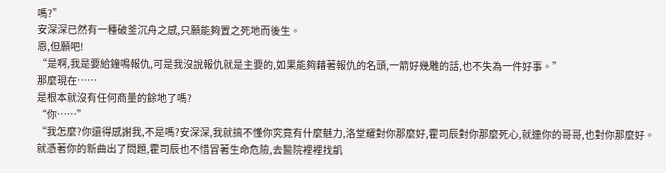嗎?”
安深深已然有一種破釜沉舟之感,只願能夠置之死地而後生。
恩,但願吧!
“是啊,我是要給鐘鳴報仇,可是我沒說報仇就是主要的,如果能夠藉著報仇的名頭,一箭好幾雕的話,也不失為一件好事。”
那麼現在……
是根本就沒有任何商量的餘地了嗎?
“你……”
“我怎麼?你還得感謝我,不是嗎?安深深,我就搞不懂你究竟有什麼魅力,洛堂耀對你那麼好,霍司辰對你那麼死心,就連你的哥哥,也對你那麼好。就憑著你的新曲出了問題,霍司辰也不惜冒著生命危險,去醫院裡裡找凱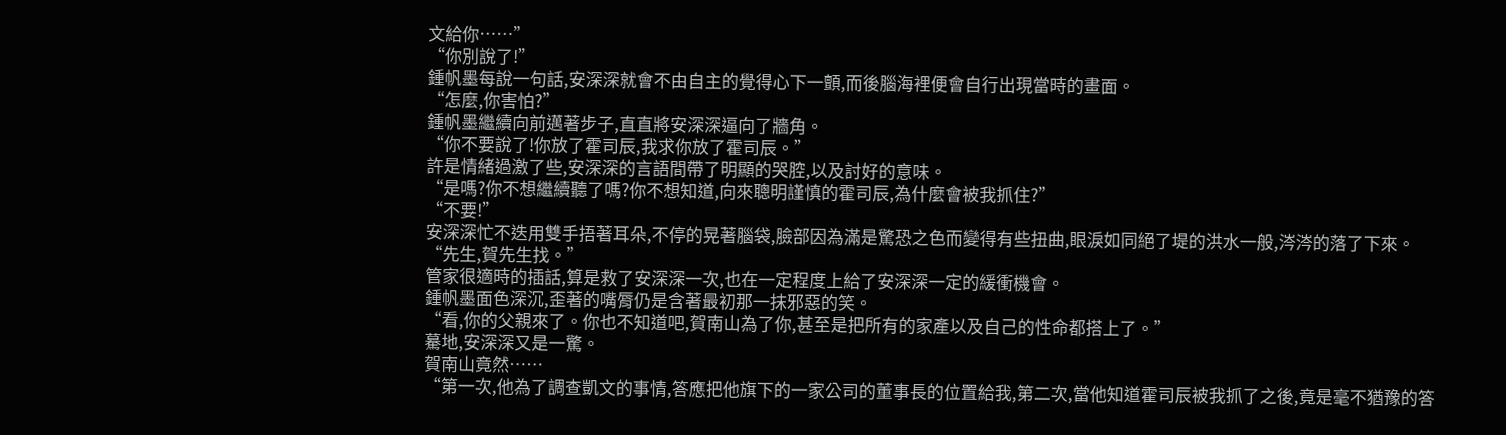文給你……”
“你別說了!”
鍾帆墨每說一句話,安深深就會不由自主的覺得心下一顫,而後腦海裡便會自行出現當時的畫面。
“怎麼,你害怕?”
鍾帆墨繼續向前邁著步子,直直將安深深逼向了牆角。
“你不要說了!你放了霍司辰,我求你放了霍司辰。”
許是情緒過激了些,安深深的言語間帶了明顯的哭腔,以及討好的意味。
“是嗎?你不想繼續聽了嗎?你不想知道,向來聰明謹慎的霍司辰,為什麼會被我抓住?”
“不要!”
安深深忙不迭用雙手捂著耳朵,不停的晃著腦袋,臉部因為滿是驚恐之色而變得有些扭曲,眼淚如同絕了堤的洪水一般,涔涔的落了下來。
“先生,賀先生找。”
管家很適時的插話,算是救了安深深一次,也在一定程度上給了安深深一定的緩衝機會。
鍾帆墨面色深沉,歪著的嘴脣仍是含著最初那一抹邪惡的笑。
“看,你的父親來了。你也不知道吧,賀南山為了你,甚至是把所有的家產以及自己的性命都搭上了。”
驀地,安深深又是一驚。
賀南山竟然……
“第一次,他為了調查凱文的事情,答應把他旗下的一家公司的董事長的位置給我,第二次,當他知道霍司辰被我抓了之後,竟是毫不猶豫的答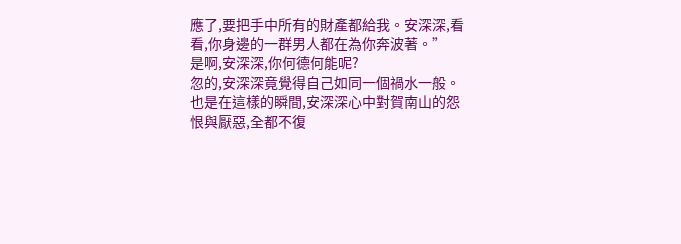應了,要把手中所有的財產都給我。安深深,看看,你身邊的一群男人都在為你奔波著。”
是啊,安深深,你何德何能呢?
忽的,安深深竟覺得自己如同一個禍水一般。
也是在這樣的瞬間,安深深心中對賀南山的怨恨與厭惡,全都不復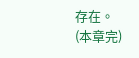存在。
(本章完)